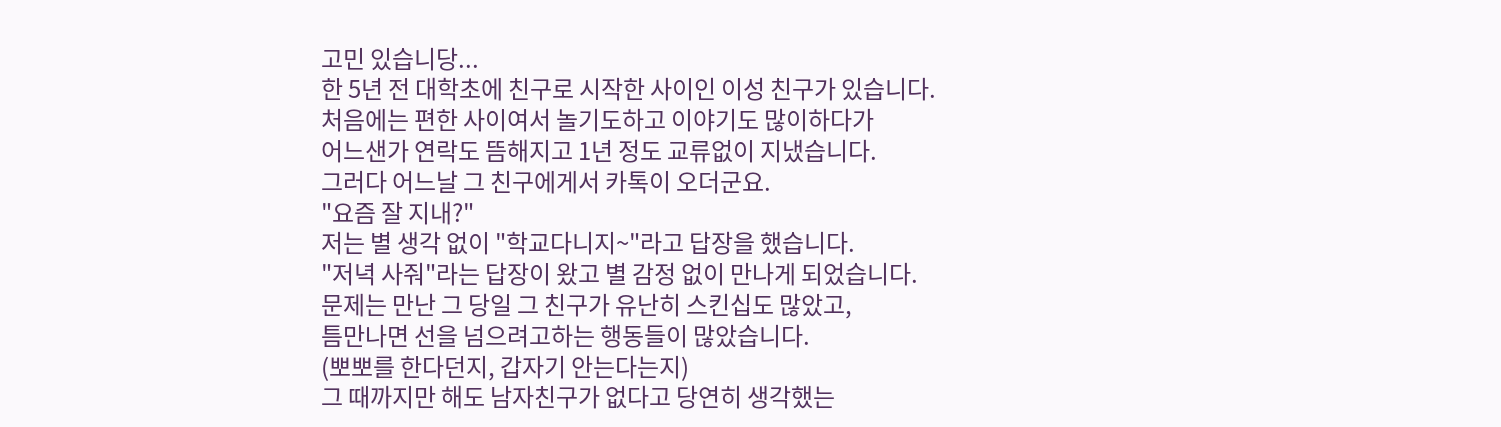고민 있습니당...
한 5년 전 대학초에 친구로 시작한 사이인 이성 친구가 있습니다.
처음에는 편한 사이여서 놀기도하고 이야기도 많이하다가
어느샌가 연락도 뜸해지고 1년 정도 교류없이 지냈습니다.
그러다 어느날 그 친구에게서 카톡이 오더군요.
"요즘 잘 지내?"
저는 별 생각 없이 "학교다니지~"라고 답장을 했습니다.
"저녁 사줘"라는 답장이 왔고 별 감정 없이 만나게 되었습니다.
문제는 만난 그 당일 그 친구가 유난히 스킨십도 많았고,
틈만나면 선을 넘으려고하는 행동들이 많았습니다.
(뽀뽀를 한다던지, 갑자기 안는다는지)
그 때까지만 해도 남자친구가 없다고 당연히 생각했는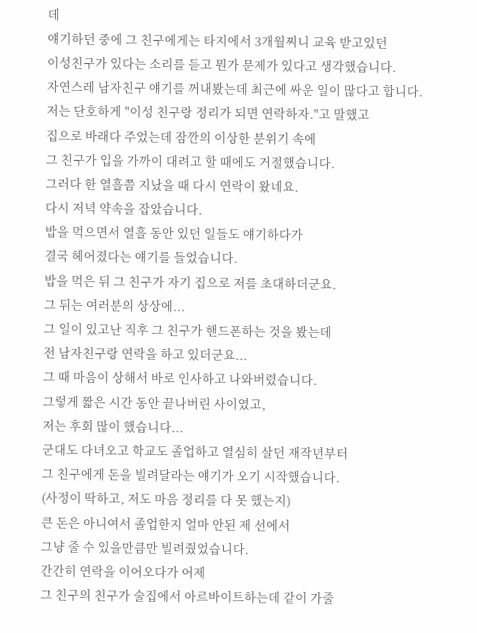데
얘기하던 중에 그 친구에게는 타지에서 3개월찌니 교육 받고있던
이성친구가 있다는 소리를 듣고 뭔가 문제가 있다고 생각했습니다.
자연스레 남자친구 얘기를 꺼내봤는데 최근에 싸운 일이 많다고 합니다.
저는 단호하게 "이성 친구랑 정리가 되면 연락하자."고 말했고
집으로 바래다 주었는데 잠깐의 이상한 분위기 속에
그 친구가 입을 가까이 대려고 할 때에도 거절했습니다.
그러다 한 열흘쯤 지났을 때 다시 연락이 왔네요.
다시 저녁 약속을 잡았습니다.
밥을 먹으면서 열흘 동안 있던 일들도 얘기하다가
결국 헤어졌다는 얘기를 들었습니다.
밥을 먹은 뒤 그 친구가 자기 집으로 저를 초대하더군요.
그 뒤는 여러분의 상상에...
그 일이 있고난 직후 그 친구가 핸드폰하는 것을 봤는데
전 남자친구랑 연락을 하고 있더군요...
그 때 마음이 상해서 바로 인사하고 나와버렸습니다.
그렇게 짧은 시간 동안 끝나버린 사이였고,
저는 후회 많이 했습니다...
군대도 다녀오고 학교도 졸업하고 열심히 살던 재작년부터
그 친구에게 돈을 빌려달라는 얘기가 오기 시작했습니다.
(사정이 딱하고, 저도 마음 정리를 다 못 했는지)
큰 돈은 아니여서 졸업한지 얼마 안된 제 선에서
그냥 줄 수 있을만큼만 빌려줬었습니다.
간간히 연락을 이어오다가 어제
그 친구의 친구가 술집에서 아르바이트하는데 같이 가줄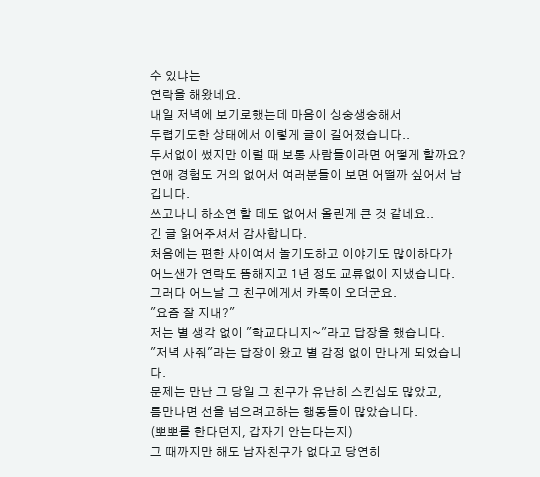수 있냐는
연락을 해왔네요.
내일 저녁에 보기로했는데 마음이 싱숭생숭해서
두렵기도한 상태에서 이렇게 글이 길어졌습니다..
두서없이 썼지만 이럴 때 보통 사람들이라면 어떻게 할까요?
연애 경험도 거의 없어서 여러분들이 보면 어떨까 싶어서 남깁니다.
쓰고나니 하소연 할 데도 없어서 올린게 큰 것 같네요..
긴 글 읽어주셔서 감사합니다.
처음에는 편한 사이여서 놀기도하고 이야기도 많이하다가
어느샌가 연락도 뜸해지고 1년 정도 교류없이 지냈습니다.
그러다 어느날 그 친구에게서 카톡이 오더군요.
"요즘 잘 지내?"
저는 별 생각 없이 "학교다니지~"라고 답장을 했습니다.
"저녁 사줘"라는 답장이 왔고 별 감정 없이 만나게 되었습니다.
문제는 만난 그 당일 그 친구가 유난히 스킨십도 많았고,
틈만나면 선을 넘으려고하는 행동들이 많았습니다.
(뽀뽀를 한다던지, 갑자기 안는다는지)
그 때까지만 해도 남자친구가 없다고 당연히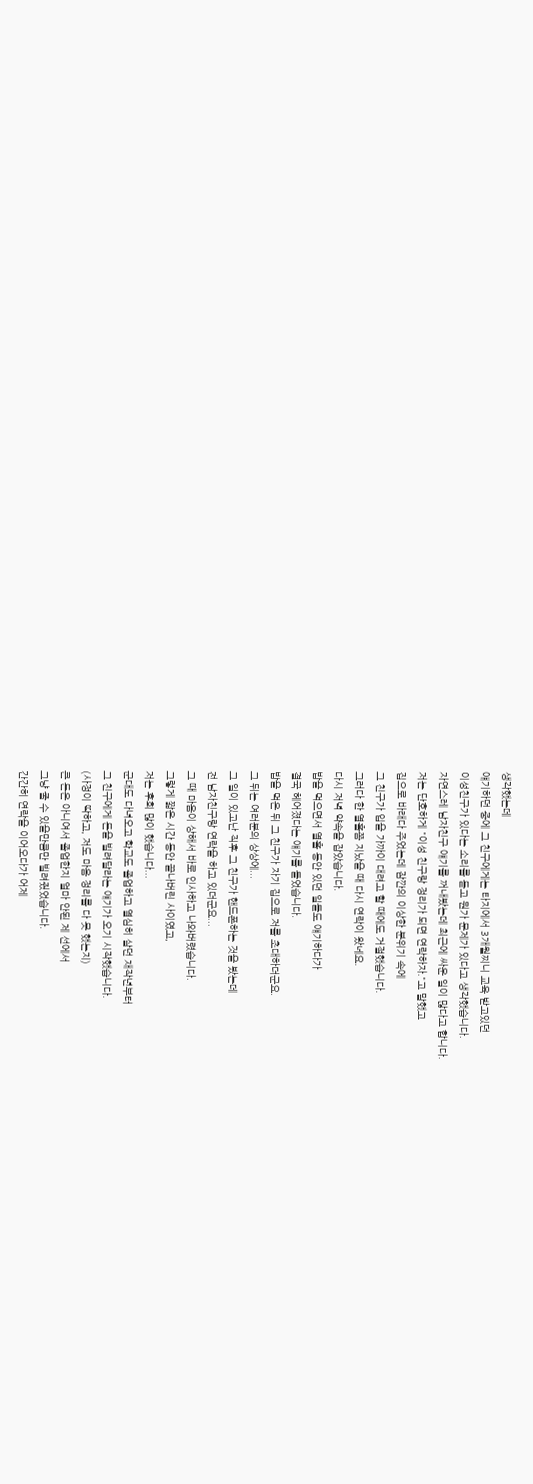생각했는데
얘기하던 중에 그 친구에게는 타지에서 3개월찌니 교육 받고있던
이성친구가 있다는 소리를 듣고 뭔가 문제가 있다고 생각했습니다.
자연스레 남자친구 얘기를 꺼내봤는데 최근에 싸운 일이 많다고 합니다.
저는 단호하게 "이성 친구랑 정리가 되면 연락하자."고 말했고
집으로 바래다 주었는데 잠깐의 이상한 분위기 속에
그 친구가 입을 가까이 대려고 할 때에도 거절했습니다.
그러다 한 열흘쯤 지났을 때 다시 연락이 왔네요.
다시 저녁 약속을 잡았습니다.
밥을 먹으면서 열흘 동안 있던 일들도 얘기하다가
결국 헤어졌다는 얘기를 들었습니다.
밥을 먹은 뒤 그 친구가 자기 집으로 저를 초대하더군요.
그 뒤는 여러분의 상상에...
그 일이 있고난 직후 그 친구가 핸드폰하는 것을 봤는데
전 남자친구랑 연락을 하고 있더군요...
그 때 마음이 상해서 바로 인사하고 나와버렸습니다.
그렇게 짧은 시간 동안 끝나버린 사이였고,
저는 후회 많이 했습니다...
군대도 다녀오고 학교도 졸업하고 열심히 살던 재작년부터
그 친구에게 돈을 빌려달라는 얘기가 오기 시작했습니다.
(사정이 딱하고, 저도 마음 정리를 다 못 했는지)
큰 돈은 아니여서 졸업한지 얼마 안된 제 선에서
그냥 줄 수 있을만큼만 빌려줬었습니다.
간간히 연락을 이어오다가 어제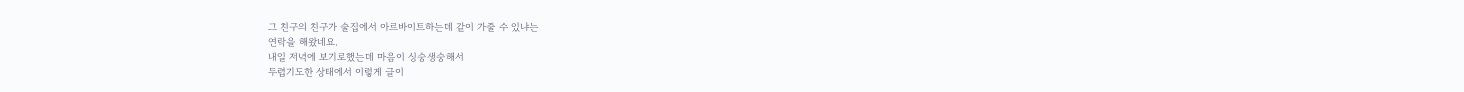그 친구의 친구가 술집에서 아르바이트하는데 같이 가줄 수 있냐는
연락을 해왔네요.
내일 저녁에 보기로했는데 마음이 싱숭생숭해서
두렵기도한 상태에서 이렇게 글이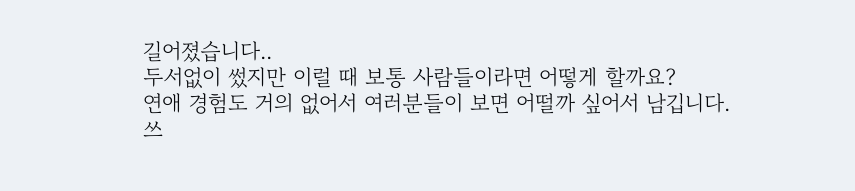길어졌습니다..
두서없이 썼지만 이럴 때 보통 사람들이라면 어떻게 할까요?
연애 경험도 거의 없어서 여러분들이 보면 어떨까 싶어서 남깁니다.
쓰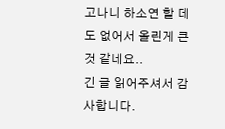고나니 하소연 할 데도 없어서 올린게 큰 것 같네요..
긴 글 읽어주셔서 감사합니다.